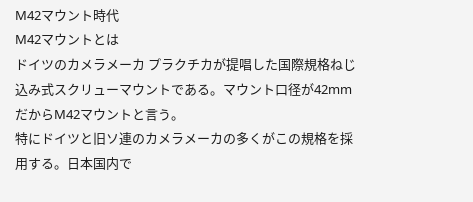M42マウント時代
M42マウントとは
ドイツのカメラメーカ プラクチカが提唱した国際規格ねじ込み式スクリューマウントである。マウント口径が42mmだからM42マウントと言う。
特にドイツと旧ソ連のカメラメーカの多くがこの規格を採用する。日本国内で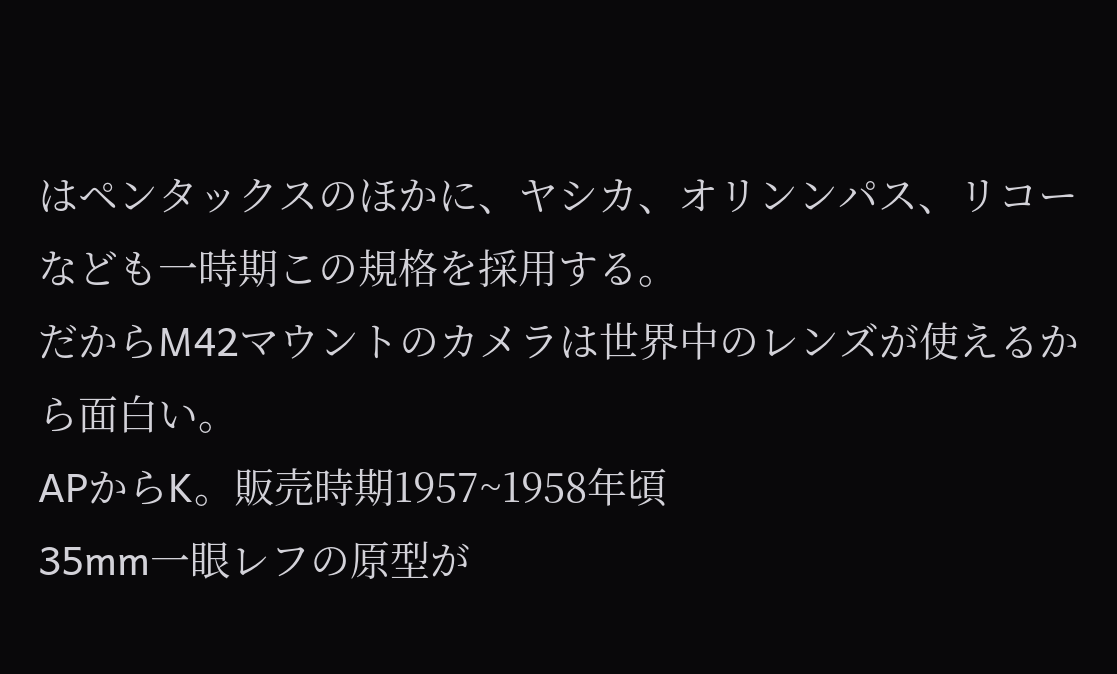はペンタックスのほかに、ヤシカ、オリンンパス、リコーなども一時期この規格を採用する。
だからM42マウントのカメラは世界中のレンズが使えるから面白い。
APからK。販売時期1957~1958年頃
35mm一眼レフの原型が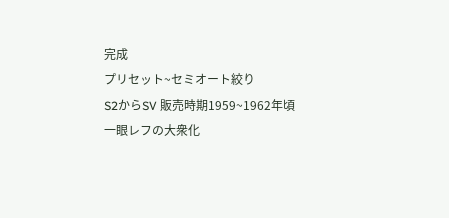完成
プリセット~セミオート絞り
S2からSV 販売時期1959~1962年頃
一眼レフの大衆化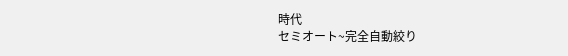時代
セミオート~完全自動絞り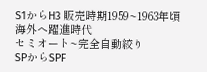S1からH3 販売時期1959~1963年頃
海外へ躍進時代
セミオート~完全自動絞り
SPからSPF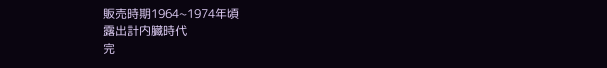販売時期1964~1974年頃
露出計内臓時代
完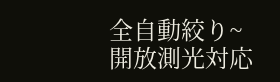全自動絞り~開放測光対応